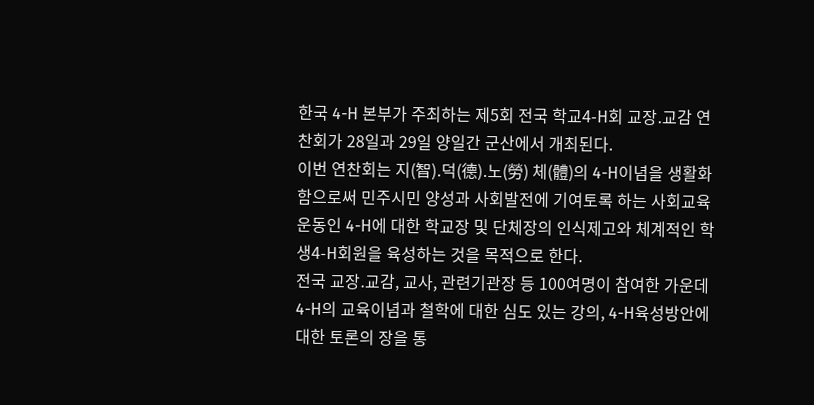한국 4-H 본부가 주최하는 제5회 전국 학교4-H회 교장․교감 연찬회가 28일과 29일 양일간 군산에서 개최된다.
이번 연찬회는 지(智)․덕(德)․노(勞) 체(體)의 4-H이념을 생활화함으로써 민주시민 양성과 사회발전에 기여토록 하는 사회교육 운동인 4-H에 대한 학교장 및 단체장의 인식제고와 체계적인 학생4-H회원을 육성하는 것을 목적으로 한다.
전국 교장․교감, 교사, 관련기관장 등 100여명이 참여한 가운데 4-H의 교육이념과 철학에 대한 심도 있는 강의, 4-H육성방안에 대한 토론의 장을 통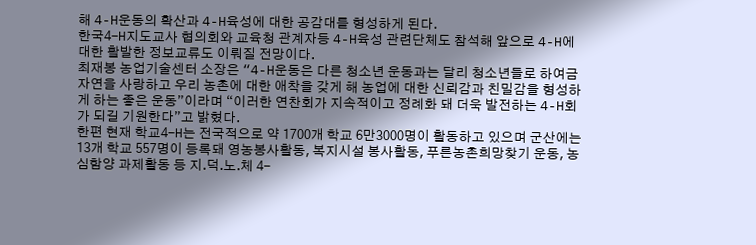해 4-H운동의 확산과 4-H육성에 대한 공감대를 형성하게 된다.
한국4-H지도교사 협의회와 교육청 관계자등 4-H육성 관련단체도 참석해 앞으로 4-H에 대한 활발한 정보교류도 이뤄질 전망이다.
최재봉 농업기술센터 소장은 “4-H운동은 다른 청소년 운동과는 달리 청소년들로 하여금 자연을 사랑하고 우리 농촌에 대한 애착을 갖게 해 농업에 대한 신뢰감과 친밀감을 형성하게 하는 좋은 운동”이라며 “이러한 연찬회가 지속적이고 정례화 돼 더욱 발전하는 4-H회가 되길 기원한다”고 밝혔다.
한편 현재 학교4-H는 전국적으로 약 1700개 학교 6만3000명이 활동하고 있으며 군산에는 13개 학교 557명이 등록돼 영농봉사활동, 복지시설 봉사활동, 푸른농촌희망찾기 운동, 농심함양 과제활동 등 지․덕․노․체 4-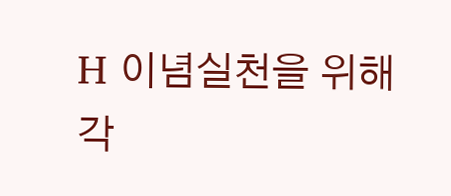H 이념실천을 위해 각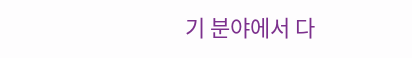기 분야에서 다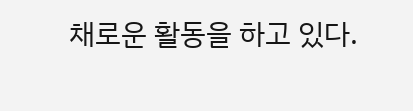채로운 활동을 하고 있다.